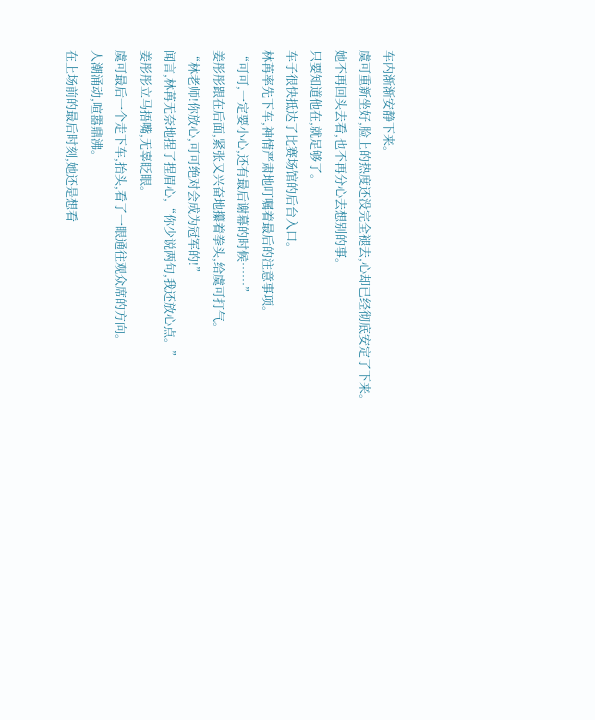车内渐渐安静下来。
虞可重新坐好,脸上的热度还没完全褪去,心却已经彻底安定了下来。
她不再回头去看,也不再分心去想别的事。
只要知道他在,就足够了。
车子很快抵达了比赛场馆的后台入口。
林苒率先下车,神情严肃地叮嘱着最后的注意事项。
“可可,一定要小心,还有最后谢幕的时候……”
姜彤彤跟在后面,紧张又兴奋地攥着拳头,给虞可打气。
“林老师!你放心,可可绝对会成为冠军的!”
闻言,林苒无奈地捏了捏眉心,“你少说两句,我还放心点。”
姜彤彤立马捂嘴,无辜眨眼。
虞可最后一个走下车,抬头,看了一眼通往观众席的方向。
人潮涌动,喧嚣鼎沸。
在上场前的最后时刻,她还是想看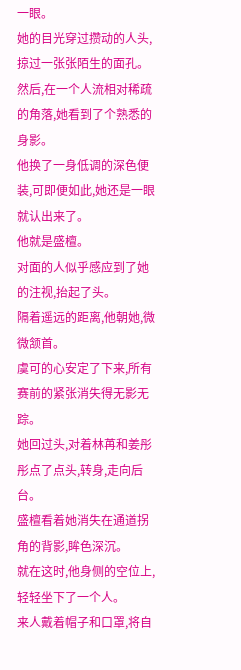一眼。
她的目光穿过攒动的人头,掠过一张张陌生的面孔。
然后,在一个人流相对稀疏的角落,她看到了个熟悉的身影。
他换了一身低调的深色便装,可即便如此,她还是一眼就认出来了。
他就是盛檀。
对面的人似乎感应到了她的注视,抬起了头。
隔着遥远的距离,他朝她,微微颔首。
虞可的心安定了下来,所有赛前的紧张消失得无影无踪。
她回过头,对着林苒和姜彤彤点了点头,转身,走向后台。
盛檀看着她消失在通道拐角的背影,眸色深沉。
就在这时,他身侧的空位上,轻轻坐下了一个人。
来人戴着帽子和口罩,将自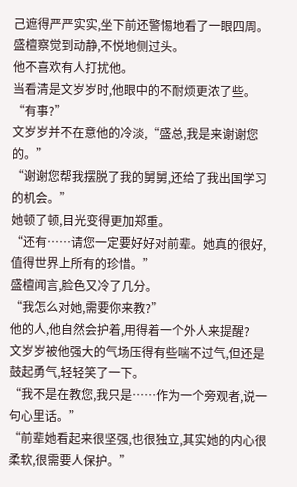己遮得严严实实,坐下前还警惕地看了一眼四周。
盛檀察觉到动静,不悦地侧过头。
他不喜欢有人打扰他。
当看清是文岁岁时,他眼中的不耐烦更浓了些。
“有事?”
文岁岁并不在意他的冷淡,“盛总,我是来谢谢您的。”
“谢谢您帮我摆脱了我的舅舅,还给了我出国学习的机会。”
她顿了顿,目光变得更加郑重。
“还有……请您一定要好好对前辈。她真的很好,值得世界上所有的珍惜。”
盛檀闻言,脸色又冷了几分。
“我怎么对她,需要你来教?”
他的人,他自然会护着,用得着一个外人来提醒?
文岁岁被他强大的气场压得有些喘不过气,但还是鼓起勇气,轻轻笑了一下。
“我不是在教您,我只是……作为一个旁观者,说一句心里话。”
“前辈她看起来很坚强,也很独立,其实她的内心很柔软,很需要人保护。”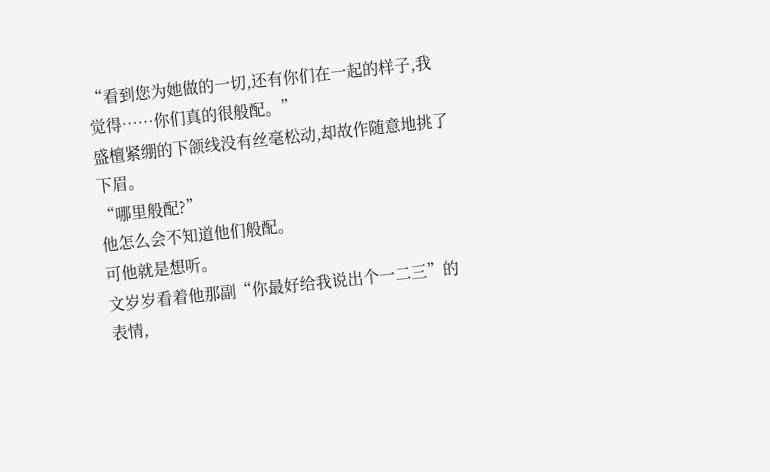“看到您为她做的一切,还有你们在一起的样子,我觉得……你们真的很般配。”
盛檀紧绷的下颌线没有丝毫松动,却故作随意地挑了下眉。
“哪里般配?”
他怎么会不知道他们般配。
可他就是想听。
文岁岁看着他那副“你最好给我说出个一二三”的表情,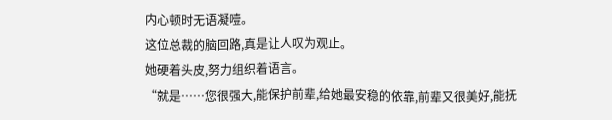内心顿时无语凝噎。
这位总裁的脑回路,真是让人叹为观止。
她硬着头皮,努力组织着语言。
“就是……您很强大,能保护前辈,给她最安稳的依靠,前辈又很美好,能抚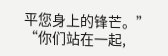平您身上的锋芒。”
“你们站在一起,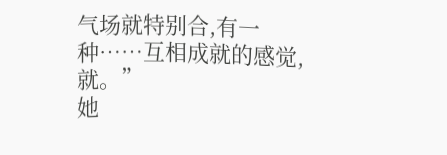气场就特别合,有一种……互相成就的感觉,就。”
她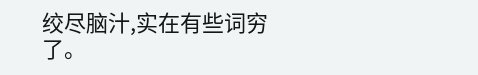绞尽脑汁,实在有些词穷了。